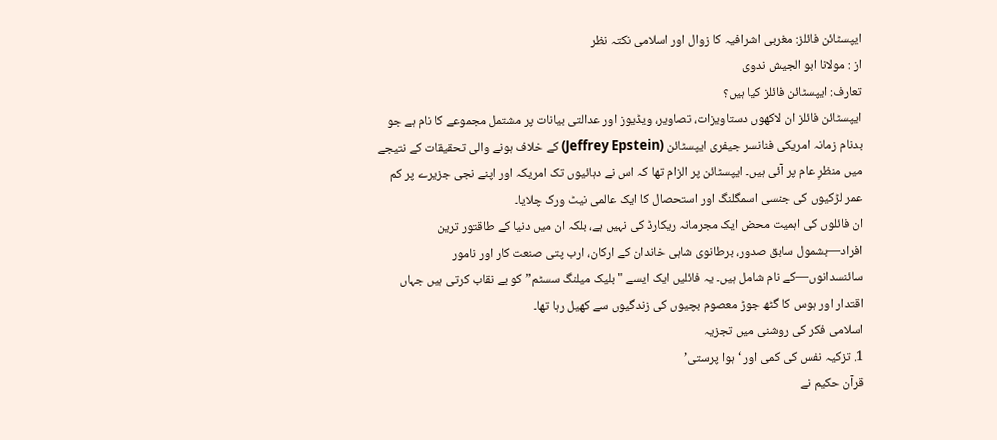ایپسٹائن فائلز: مغربی اشرافیہ کا زوال اور اسلامی نکتہ نظر
از : مولانا ابو الجیش ندوی
تعارف: ایپسٹائن فائلز کیا ہیں؟
ایپسٹائن فائلز ان لاکھوں دستاویزات، تصاویر، ویڈیوز اور عدالتی بیانات پر مشتمل مجموعے کا نام ہے جو بدنام زمانہ امریکی فنانسر جیفری ایپسٹائن (Jeffrey Epstein) کے خلاف ہونے والی تحقیقات کے نتیجے میں منظرِ عام پر آئی ہیں۔ ایپسٹائن پر الزام تھا کہ اس نے دہائیوں تک امریکہ اور اپنے نجی جزیرے پر کم عمر لڑکیوں کی جنسی اسمگلنگ اور استحصال کا ایک عالمی نیٹ ورک چلایا۔
ان فائلوں کی اہمیت محض ایک مجرمانہ ریکارڈ کی نہیں ہے، بلکہ ان میں دنیا کے طاقتور ترین افراد—بشمول سابق صدور، برطانوی شاہی خاندان کے ارکان، ارب پتی صنعت کار اور نامور سائنسدانوں—کے نام شامل ہیں۔ یہ فائلیں ایک ایسے "بلیک میلنگ سسٹم” کو بے نقاب کرتی ہیں جہاں اقتدار اور ہوس کا گٹھ جوڑ معصوم بچیوں کی زندگیوں سے کھیل رہا تھا۔
اسلامی فکر کی روشنی میں تجزیہ
1. تزکیہ نفس کی کمی اور ‘ہوا پرستی’
قرآن حکیم نے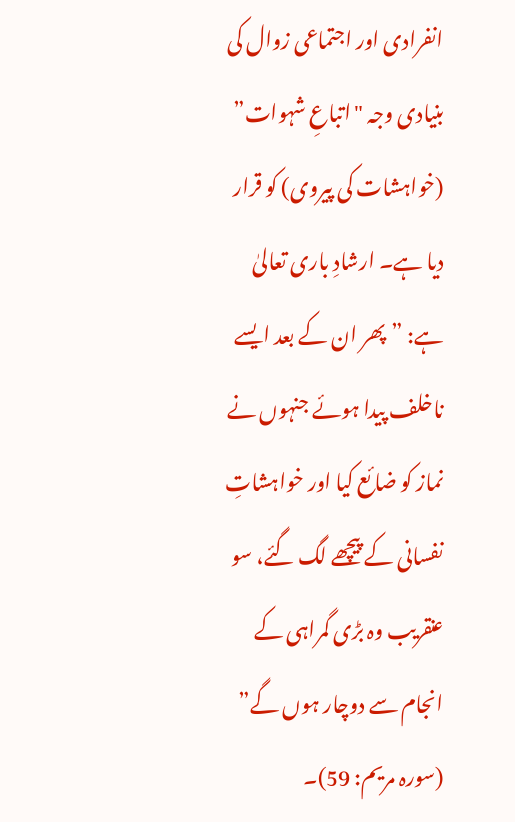انفرادی اور اجتماعی زوال کی بنیادی وجہ "اتباعِ شہوات” (خواہشات کی پیروی) کو قرار دیا ہے۔ ارشادِ باری تعالیٰ ہے: ”پھر ان کے بعد ایسے ناخلف پیدا ہوئے جنہوں نے نماز کو ضائع کیا اور خواہشاتِ نفسانی کے پیچھے لگ گئے، سو عنقریب وہ بڑی گمراہی کے انجام سے دوچار ہوں گے” (سورہ مریم: 59)۔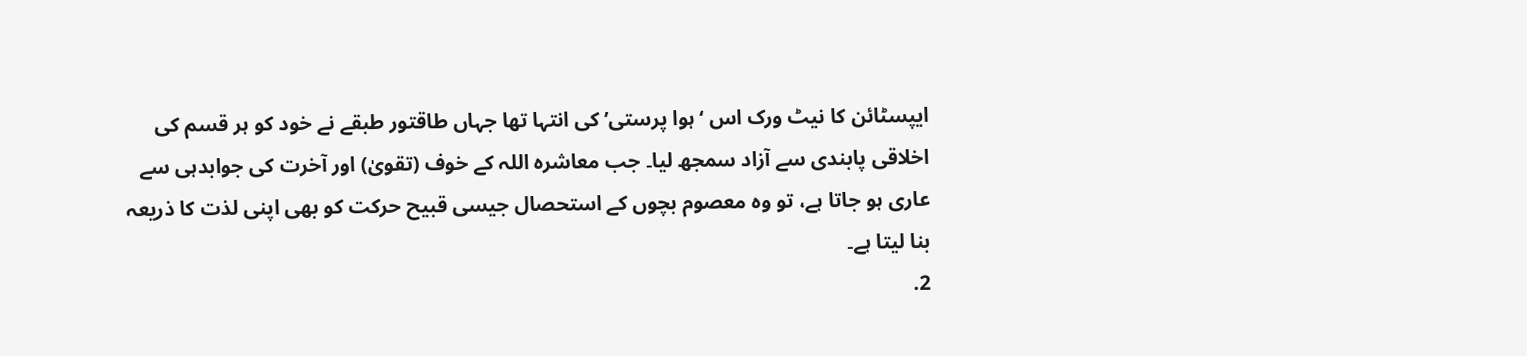ایپسٹائن کا نیٹ ورک اس ‘ہوا پرستی’ کی انتہا تھا جہاں طاقتور طبقے نے خود کو ہر قسم کی اخلاقی پابندی سے آزاد سمجھ لیا۔ جب معاشرہ اللہ کے خوف (تقویٰ) اور آخرت کی جوابدہی سے عاری ہو جاتا ہے، تو وہ معصوم بچوں کے استحصال جیسی قبیح حرکت کو بھی اپنی لذت کا ذریعہ بنا لیتا ہے۔
2.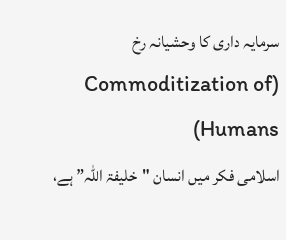سرمایہ داری کا وحشیانہ رخ (Commoditization of Humans)
اسلامی فکر میں انسان "خلیفۃ اللہ” ہے،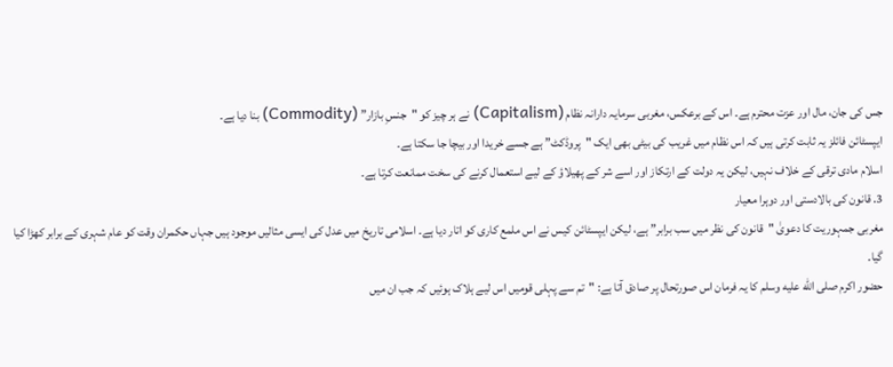جس کی جان، مال اور عزت محترم ہے۔ اس کے برعکس، مغربی سرمایہ دارانہ نظام (Capitalism) نے ہر چیز کو "جنسِ بازار” (Commodity) بنا دیا ہے۔
ایپسٹائن فائلز یہ ثابت کرتی ہیں کہ اس نظام میں غریب کی بیٹی بھی ایک "پروڈکٹ” ہے جسے خریدا اور بیچا جا سکتا ہے۔
اسلام مادی ترقی کے خلاف نہیں، لیکن یہ دولت کے ارتکاز اور اسے شر کے پھیلاؤ کے لیے استعمال کرنے کی سخت ممانعت کرتا ہے۔
3. قانون کی بالادستی اور دوہرا معیار
مغربی جمہوریت کا دعویٰ "قانون کی نظر میں سب برابر” ہے، لیکن ایپسٹائن کیس نے اس ملمع کاری کو اتار دیا ہے۔ اسلامی تاریخ میں عدل کی ایسی مثالیں موجود ہیں جہاں حکمران وقت کو عام شہری کے برابر کھڑا کیا گیا۔
حضور اکرم صلى الله عليه وسلم کا یہ فرمان اس صورتحال پر صادق آتا ہے: "تم سے پہلی قومیں اس لیے ہلاک ہوئیں کہ جب ان میں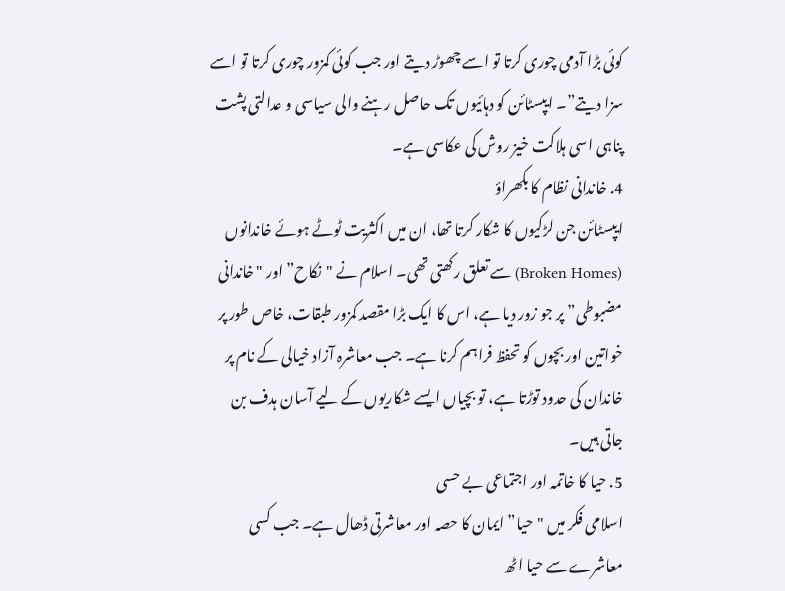کوئی بڑا آدمی چوری کرتا تو اسے چھوڑ دیتے اور جب کوئی کمزور چوری کرتا تو اسے سزا دیتے”۔ ایپسٹائن کو دہائیوں تک حاصل رہنے والی سیاسی و عدالتی پشت پناہی اسی ہلاکت خیز روش کی عکاسی ہے۔
4. خاندانی نظام کا بکھراؤ
ایپسٹائن جن لڑکیوں کا شکار کرتا تھا، ان میں اکثریت ٹوٹے ہوئے خاندانوں (Broken Homes) سے تعلق رکھتی تھی۔ اسلام نے "نکاح” اور "خاندانی مضبوطی” پر جو زور دیا ہے، اس کا ایک بڑا مقصد کمزور طبقات، خاص طور پر خواتین اور بچوں کو تحفظ فراہم کرنا ہے۔ جب معاشرہ آزاد خیالی کے نام پر خاندان کی حدود توڑتا ہے، تو بچیاں ایسے شکاریوں کے لیے آسان ہدف بن جاتی ہیں۔
5. حیا کا خاتمہ اور اجتماعی بے حسی
اسلامی فکر میں "حیا” ایمان کا حصہ اور معاشرتی ڈھال ہے۔ جب کسی معاشرے سے حیا اٹھ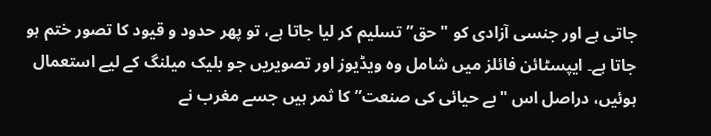جاتی ہے اور جنسی آزادی کو "حق” تسلیم کر لیا جاتا ہے، تو پھر حدود و قیود کا تصور ختم ہو جاتا ہے۔ ایپسٹائن فائلز میں شامل وہ ویڈیوز اور تصویریں جو بلیک میلنگ کے لیے استعمال ہوئیں، دراصل اس "بے حیائی کی صنعت” کا ثمر ہیں جسے مغرب نے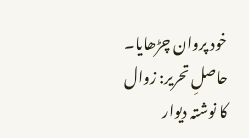خود پروان چڑھایا۔
حاصلِ تحریر: زوال کا نوشتہ دیوار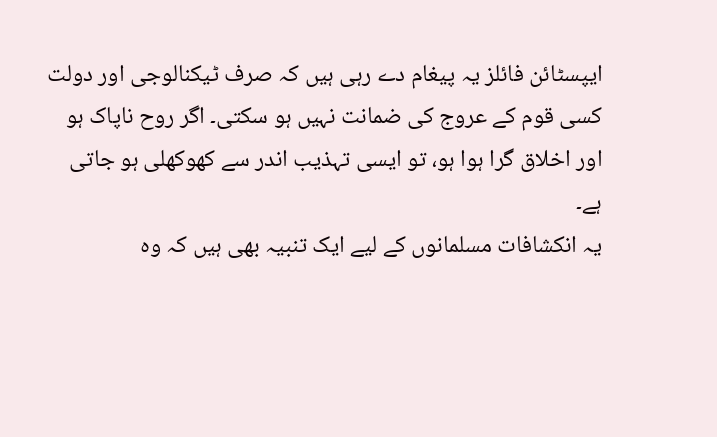ایپسٹائن فائلز یہ پیغام دے رہی ہیں کہ صرف ٹیکنالوجی اور دولت کسی قوم کے عروج کی ضمانت نہیں ہو سکتی۔ اگر روح ناپاک ہو اور اخلاق گرا ہوا ہو، تو ایسی تہذیب اندر سے کھوکھلی ہو جاتی ہے۔
یہ انکشافات مسلمانوں کے لیے ایک تنبیہ بھی ہیں کہ وہ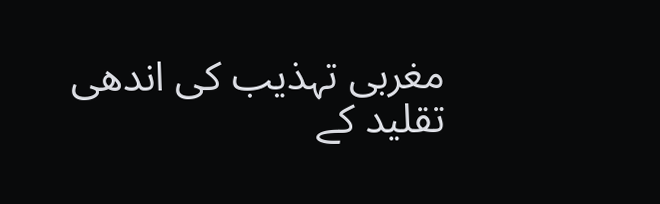مغربی تہذیب کی اندھی تقلید کے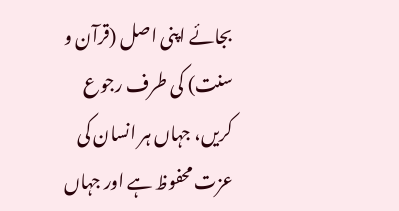بجائے اپنی اصل (قرآن و سنت) کی طرف رجوع کریں، جہاں ہر انسان کی عزت محفوظ ہے اور جہاں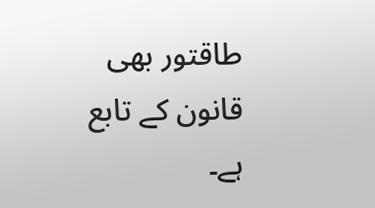طاقتور بھی قانون کے تابع ہے۔